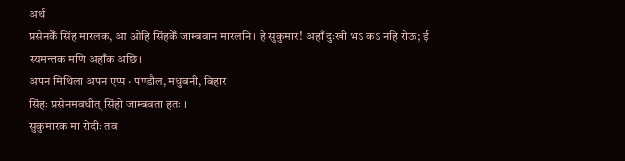अर्थ
प्रसेनकेँ सिंह मारलक, आ ओहि सिंहकेँ जाम्बवान मारलनि। हे सुकुमार! अहाँ दुःखी भऽ कऽ नहि रोऊ; ई स्यमन्तक मणि अहाँक अछि।
अपन मिथिला अपन एप्प · पण्डौल, मधुबनी, बिहार
सिंहः प्रसेनमवधीत् सिंहो जाम्बवता हतः ।
सुकुमारक मा रोदीः तव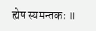ह्येष स्यमन्तकः ॥